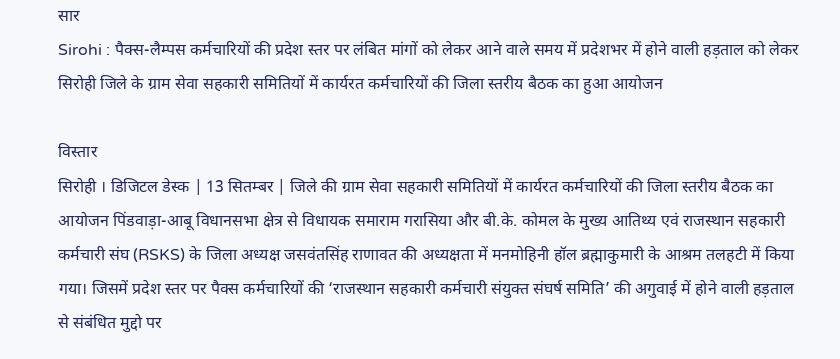सार
Sirohi : पैक्स-लैम्पस कर्मचारियों की प्रदेश स्तर पर लंबित मांगों को लेकर आने वाले समय में प्रदेशभर में होने वाली हड़ताल को लेकर सिरोही जिले के ग्राम सेवा सहकारी समितियों में कार्यरत कर्मचारियों की जिला स्तरीय बैठक का हुआ आयोजन

विस्तार
सिरोही । डिजिटल डेस्क | 13 सितम्बर | जिले की ग्राम सेवा सहकारी समितियों में कार्यरत कर्मचारियों की जिला स्तरीय बैठक का आयोजन पिंडवाड़ा-आबू विधानसभा क्षेत्र से विधायक समाराम गरासिया और बी.के. कोमल के मुख्य आतिथ्य एवं राजस्थान सहकारी कर्मचारी संघ (RSKS) के जिला अध्यक्ष जसवंतसिंह राणावत की अध्यक्षता में मनमोहिनी हॉल ब्रह्माकुमारी के आश्रम तलहटी में किया गया। जिसमें प्रदेश स्तर पर पैक्स कर्मचारियों की ‘राजस्थान सहकारी कर्मचारी संयुक्त संघर्ष समिति’ की अगुवाई में होने वाली हड़ताल से संबंधित मुद्दो पर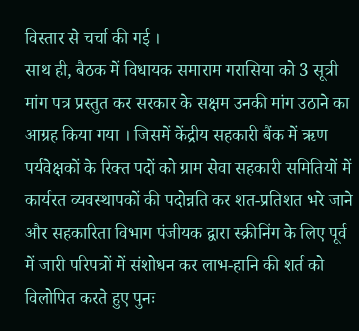विस्तार से चर्चा की गई ।
साथ ही, बैठक में विधायक समाराम गरासिया को 3 सूत्री मांग पत्र प्रस्तुत कर सरकार के सक्षम उनकी मांग उठाने का आग्रह किया गया । जिसमें केंद्रीय सहकारी बैंक में ऋण पर्यवेक्षकों के रिक्त पदों को ग्राम सेवा सहकारी समितियों में कार्यरत व्यवस्थापकों की पदोन्नति कर शत-प्रतिशत भरे जाने और सहकारिता विभाग पंजीयक द्वारा स्क्रीनिंग के लिए पूर्व में जारी परिपत्रों में संशोधन कर लाभ-हानि की शर्त को विलोपित करते हुए पुनः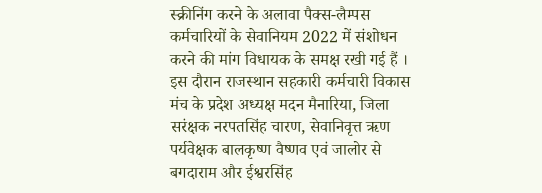स्क्रीनिंग करने के अलावा पैक्स-लैम्पस कर्मचारियों के सेवानियम 2022 में संशोधन करने की मांग विधायक के समक्ष रखी गई हैं ।
इस दौरान राजस्थान सहकारी कर्मचारी विकास मंच के प्रदेश अध्यक्ष मदन मैनारिया, जिला सरंक्षक नरपतसिंह चारण, सेवानिवृत्त ऋण पर्यवेक्षक बालकृष्ण वैष्णव एवं जालोर से बगदाराम और ईश्वरसिंह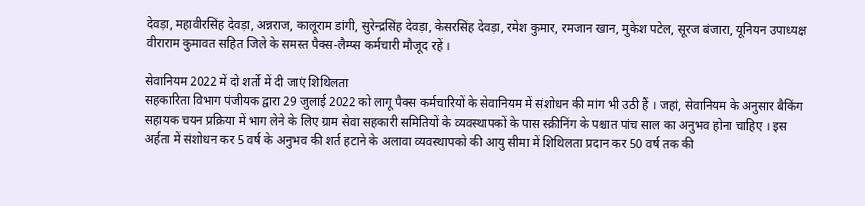देवड़ा, महावीरसिंह देवड़ा, अन्नराज, कालूराम डांगी, सुरेन्द्रसिंह देवड़ा, केसरसिंह देवड़ा, रमेश कुमार, रमजान खान, मुकेश पटेल, सूरज बंजारा, यूनियन उपाध्यक्ष वीराराम कुमावत सहित जिले के समस्त पैक्स-लैम्प्स कर्मचारी मौजूद रहें ।

सेवानियम 2022 में दो शर्तो में दी जाएं शिथिलता
सहकारिता विभाग पंजीयक द्वारा 29 जुलाई 2022 को लागू पैक्स कर्मचारियों के सेवानियम में संशोधन की मांग भी उठी हैं । जहां, सेवानियम के अनुसार बैकिंग सहायक चयन प्रक्रिया में भाग लेने के लिए ग्राम सेवा सहकारी समितियों के व्यवस्थापकों के पास स्क्रीनिंग के पश्चात पांच साल का अनुभव होना चाहिए । इस अर्हता में संशोधन कर 5 वर्ष के अनुभव की शर्त हटाने के अलावा व्यवस्थापको की आयु सीमा में शिथिलता प्रदान कर 50 वर्ष तक की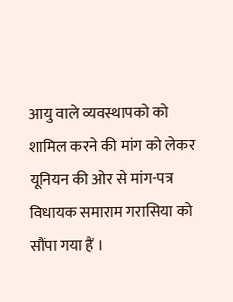आयु वाले व्यवस्थापको को शामिल करने की मांग को लेकर यूनियन की ओर से मांग-पत्र विधायक समाराम गरासिया को सौंपा गया हैं ।